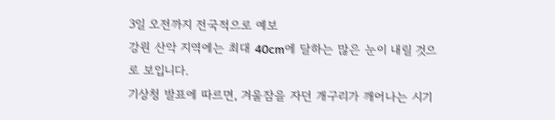3일 오전까지 전국적으로 예보
강원 산악 지역에는 최대 40cm에 달하는 많은 눈이 내릴 것으로 보입니다.
기상청 발표에 따르면, 겨울잠을 자던 개구리가 깨어나는 시기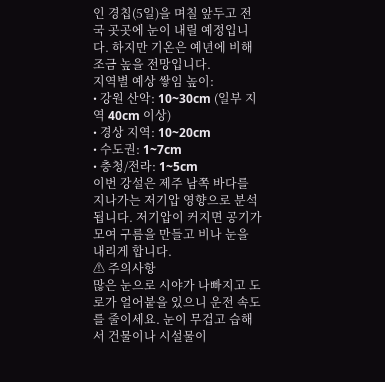인 경칩(5일)을 며칠 앞두고 전국 곳곳에 눈이 내릴 예정입니다. 하지만 기온은 예년에 비해 조금 높을 전망입니다.
지역별 예상 쌓임 높이:
• 강원 산악: 10~30cm (일부 지역 40cm 이상)
• 경상 지역: 10~20cm
• 수도권: 1~7cm
• 충청/전라: 1~5cm
이번 강설은 제주 남쪽 바다를 지나가는 저기압 영향으로 분석됩니다. 저기압이 커지면 공기가 모여 구름을 만들고 비나 눈을 내리게 합니다.
⚠ 주의사항
많은 눈으로 시야가 나빠지고 도로가 얼어붙을 있으니 운전 속도를 줄이세요. 눈이 무겁고 습해서 건물이나 시설물이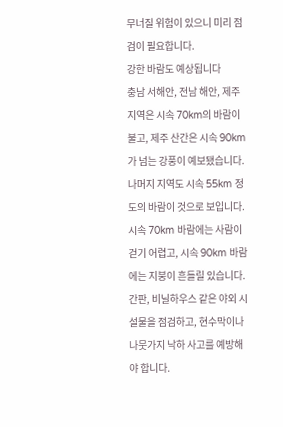무너질 위험이 있으니 미리 점검이 필요합니다.
강한 바람도 예상됩니다
충남 서해안, 전남 해안, 제주 지역은 시속 70km의 바람이 불고, 제주 산간은 시속 90km가 넘는 강풍이 예보됐습니다. 나머지 지역도 시속 55km 정도의 바람이 것으로 보입니다.
시속 70km 바람에는 사람이 걷기 어렵고, 시속 90km 바람에는 지붕이 흔들릴 있습니다. 간판, 비닐하우스 같은 야외 시설물을 점검하고, 현수막이나 나뭇가지 낙하 사고를 예방해야 합니다.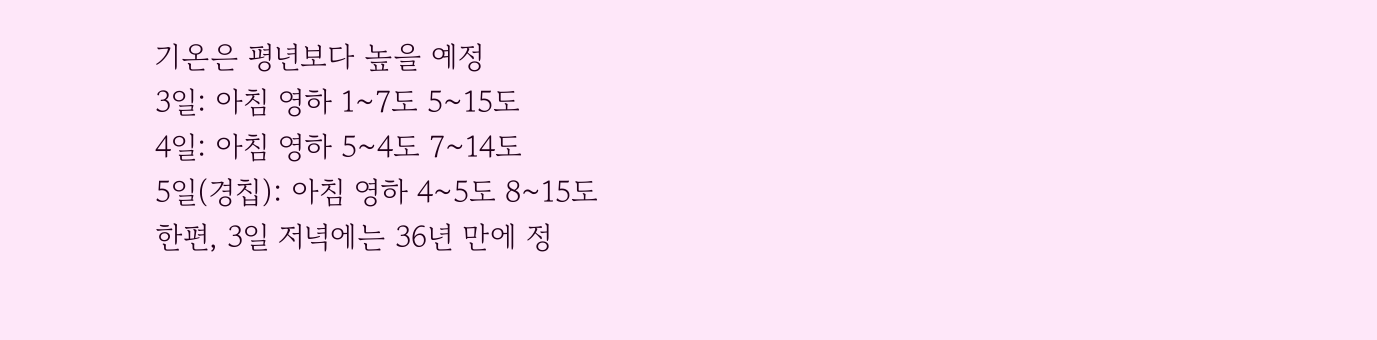기온은 평년보다 높을 예정
3일: 아침 영하 1~7도 5~15도
4일: 아침 영하 5~4도 7~14도
5일(경칩): 아침 영하 4~5도 8~15도
한편, 3일 저녁에는 36년 만에 정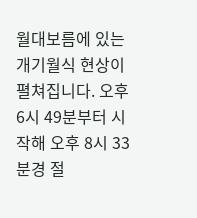월대보름에 있는 개기월식 현상이 펼쳐집니다. 오후 6시 49분부터 시작해 오후 8시 33분경 절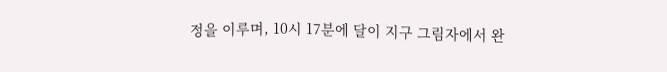정을 이루며, 10시 17분에 달이 지구 그림자에서 완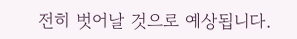전히 벗어날 것으로 예상됩니다.